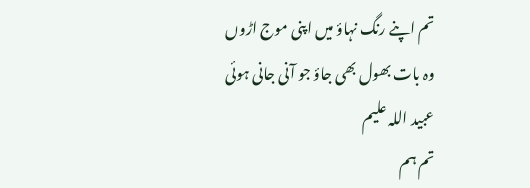تم اپنے رنگ نہاؤ میں اپنی موج اڑوں
وہ بات بھول بھی جاؤ جو آنی جانی ہوئی
عبید اللہ علیم
تم ہم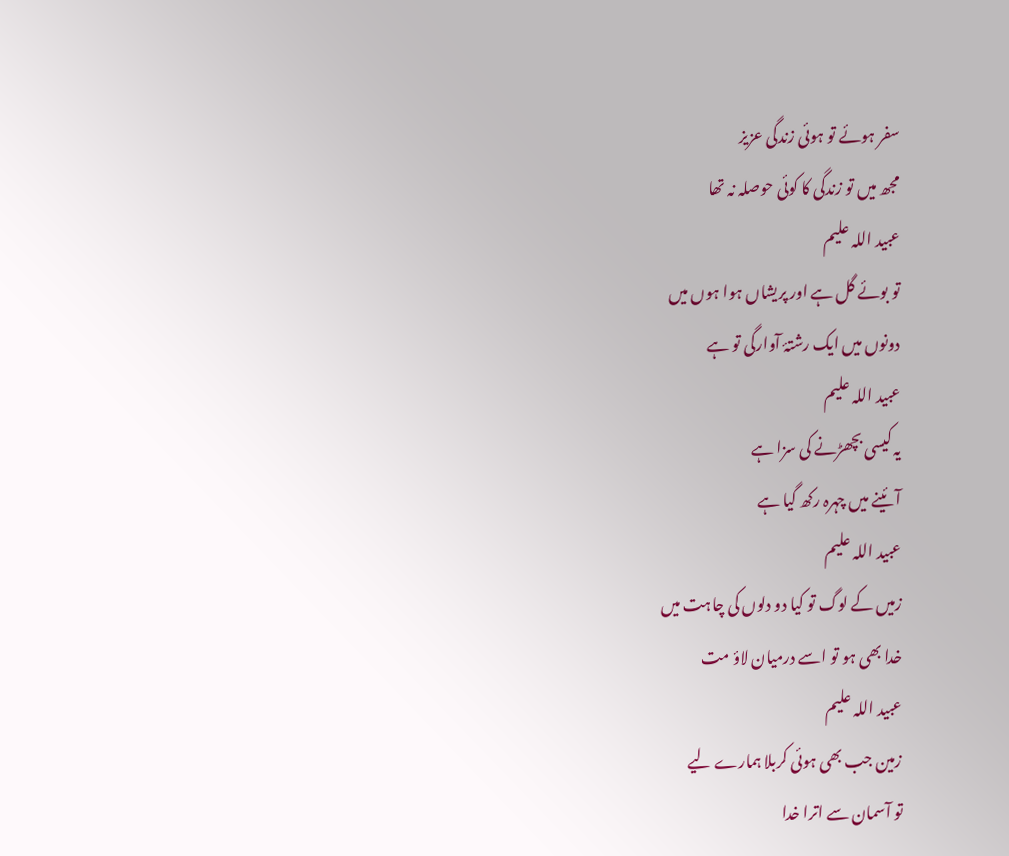سفر ہوئے تو ہوئی زندگی عزیز
مجھ میں تو زندگی کا کوئی حوصلہ نہ تھا
عبید اللہ علیم
تو بوئے گل ہے اور پریشاں ہوا ہوں میں
دونوں میں ایک رشتۂ آوارگی تو ہے
عبید اللہ علیم
یہ کیسی بچھڑنے کی سزا ہے
آئینے میں چہرہ رکھ گیا ہے
عبید اللہ علیم
زمیں کے لوگ تو کیا دو دلوں کی چاہت میں
خدا بھی ہو تو اسے درمیان لاؤ مت
عبید اللہ علیم
زمین جب بھی ہوئی کربلا ہمارے لیے
تو آسمان سے اترا خدا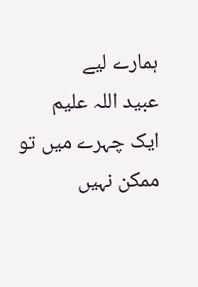ہمارے لیے
عبید اللہ علیم
ایک چہرے میں تو ممکن نہیں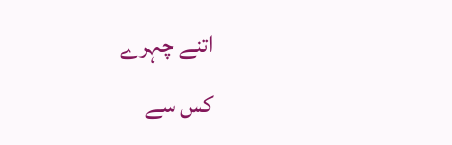اتنے چہرے
کس سے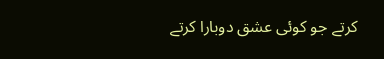کرتے جو کوئی عشق دوبارا کرتے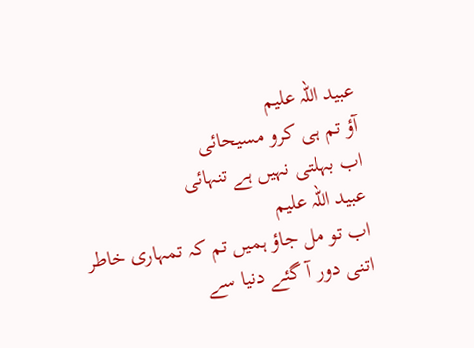عبید اللہ علیم
آؤ تم ہی کرو مسیحائی
اب بہلتی نہیں ہے تنہائی
عبید اللہ علیم
اب تو مل جاؤ ہمیں تم کہ تمہاری خاطر
اتنی دور آ گئے دنیا سے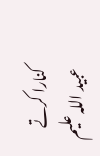کنارا کرتے
عبید اللہ علیم